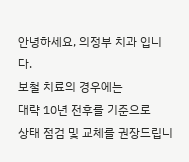안녕하세요, 의정부 치과 입니다.
보철 치료의 경우에는
대략 10년 전후를 기준으로
상태 점검 및 교체를 권장드립니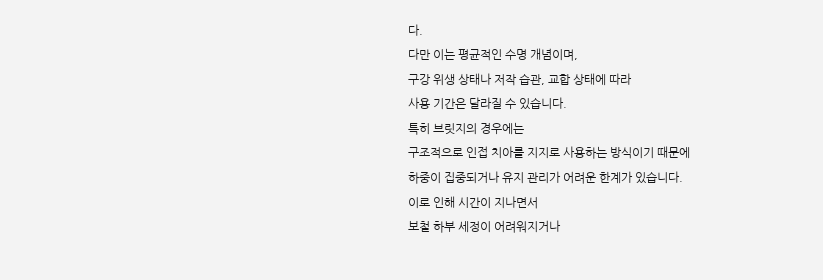다.
다만 이는 평균적인 수명 개념이며,
구강 위생 상태나 저작 습관, 교합 상태에 따라
사용 기간은 달라질 수 있습니다.
특히 브릿지의 경우에는
구조적으로 인접 치아를 지지로 사용하는 방식이기 때문에
하중이 집중되거나 유지 관리가 어려운 한계가 있습니다.
이로 인해 시간이 지나면서
보철 하부 세정이 어려워지거나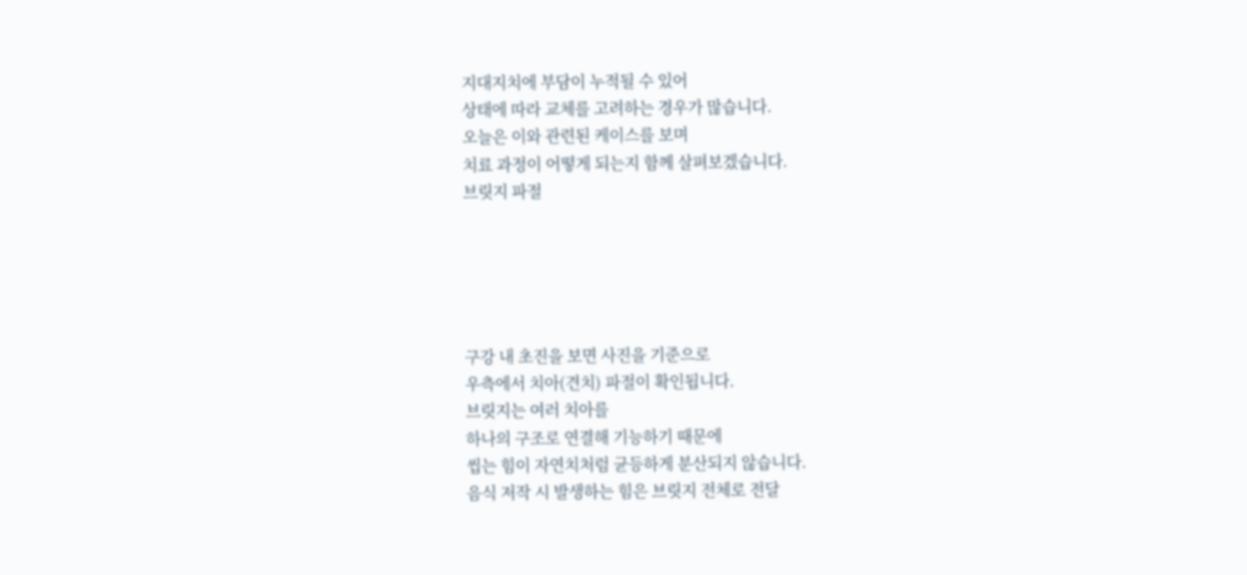지대지치에 부담이 누적될 수 있어
상태에 따라 교체를 고려하는 경우가 많습니다.
오늘은 이와 관련된 케이스를 보며
치료 과정이 어떻게 되는지 함께 살펴보겠습니다.
브릿지 파절





구강 내 초진을 보면 사진을 기준으로
우측에서 치아(견치) 파절이 확인됩니다.
브릿지는 여러 치아를
하나의 구조로 연결해 기능하기 때문에
씹는 힘이 자연치처럼 균등하게 분산되지 않습니다.
음식 저작 시 발생하는 힘은 브릿지 전체로 전달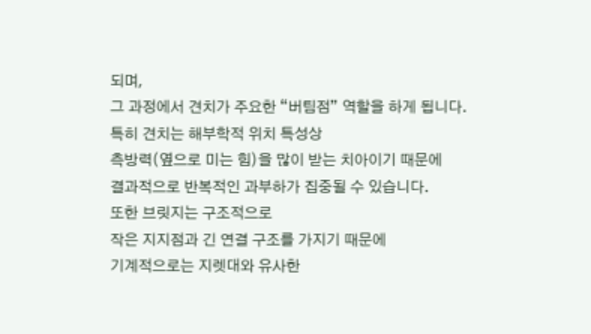되며,
그 과정에서 견치가 주요한 “버팀점” 역할을 하게 됩니다.
특히 견치는 해부학적 위치 특성상
측방력(옆으로 미는 힘)을 많이 받는 치아이기 때문에
결과적으로 반복적인 과부하가 집중될 수 있습니다.
또한 브릿지는 구조적으로
작은 지지점과 긴 연결 구조를 가지기 때문에
기계적으로는 지렛대와 유사한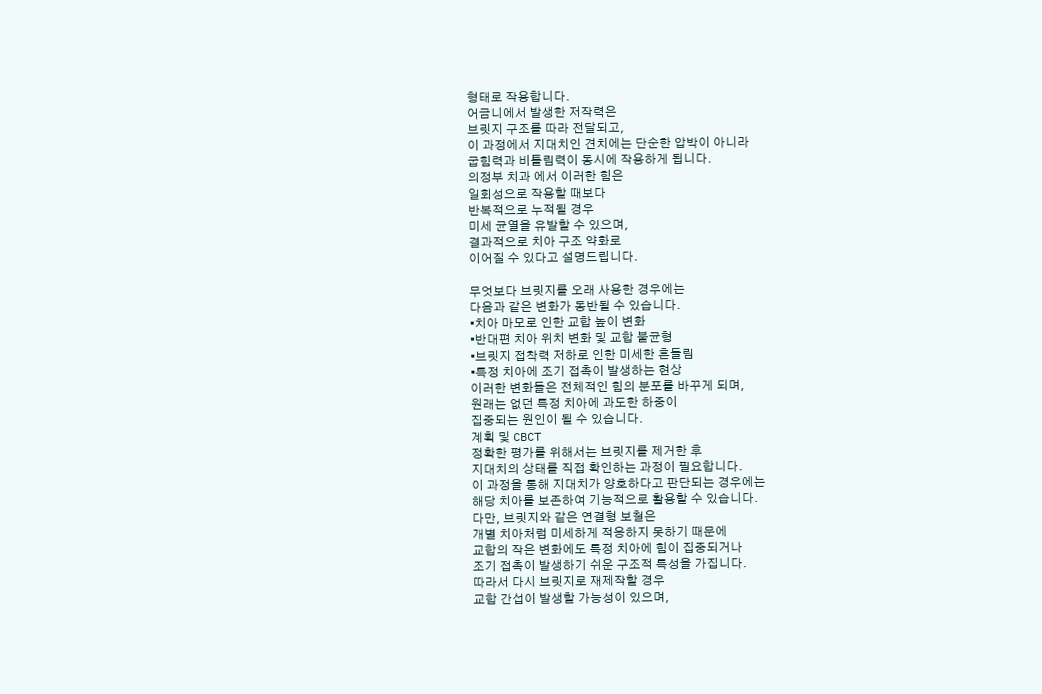형태로 작용합니다.
어금니에서 발생한 저작력은
브릿지 구조를 따라 전달되고,
이 과정에서 지대치인 견치에는 단순한 압박이 아니라
굽힘력과 비틀림력이 동시에 작용하게 됩니다.
의정부 치과 에서 이러한 힘은
일회성으로 작용할 때보다
반복적으로 누적될 경우
미세 균열을 유발할 수 있으며,
결과적으로 치아 구조 약화로
이어질 수 있다고 설명드립니다.

무엇보다 브릿지를 오래 사용한 경우에는
다음과 같은 변화가 동반될 수 있습니다.
▪치아 마모로 인한 교합 높이 변화
▪반대편 치아 위치 변화 및 교합 불균형
▪브릿지 접착력 저하로 인한 미세한 흔들림
▪특정 치아에 조기 접촉이 발생하는 현상
이러한 변화들은 전체적인 힘의 분포를 바꾸게 되며,
원래는 없던 특정 치아에 과도한 하중이
집중되는 원인이 될 수 있습니다.
계획 및 CBCT
정확한 평가를 위해서는 브릿지를 제거한 후
지대치의 상태를 직접 확인하는 과정이 필요합니다.
이 과정을 통해 지대치가 양호하다고 판단되는 경우에는
해당 치아를 보존하여 기능적으로 활용할 수 있습니다.
다만, 브릿지와 같은 연결형 보철은
개별 치아처럼 미세하게 적응하지 못하기 때문에
교합의 작은 변화에도 특정 치아에 힘이 집중되거나
조기 접촉이 발생하기 쉬운 구조적 특성을 가집니다.
따라서 다시 브릿지로 재제작할 경우
교합 간섭이 발생할 가능성이 있으며,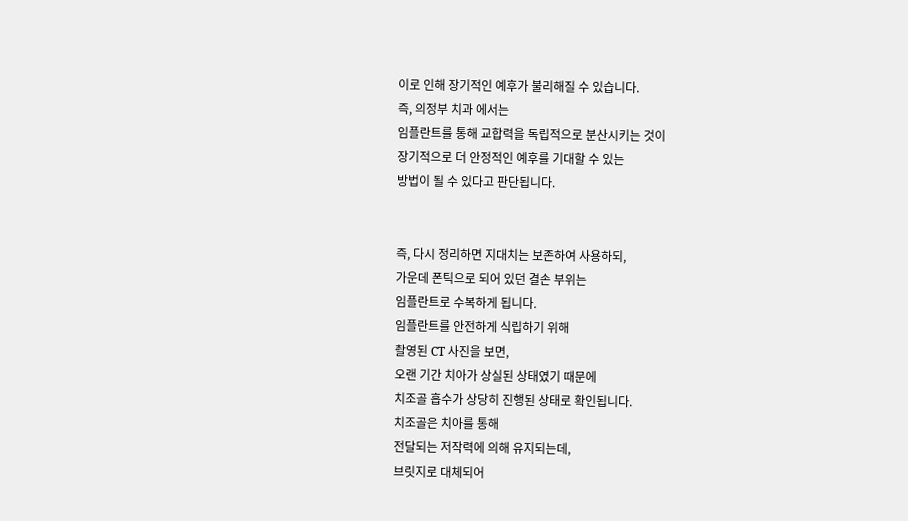이로 인해 장기적인 예후가 불리해질 수 있습니다.
즉, 의정부 치과 에서는
임플란트를 통해 교합력을 독립적으로 분산시키는 것이
장기적으로 더 안정적인 예후를 기대할 수 있는
방법이 될 수 있다고 판단됩니다.


즉, 다시 정리하면 지대치는 보존하여 사용하되,
가운데 폰틱으로 되어 있던 결손 부위는
임플란트로 수복하게 됩니다.
임플란트를 안전하게 식립하기 위해
촬영된 CT 사진을 보면,
오랜 기간 치아가 상실된 상태였기 때문에
치조골 흡수가 상당히 진행된 상태로 확인됩니다.
치조골은 치아를 통해
전달되는 저작력에 의해 유지되는데,
브릿지로 대체되어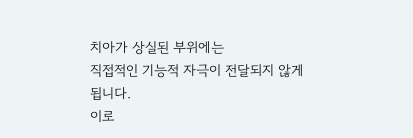치아가 상실된 부위에는
직접적인 기능적 자극이 전달되지 않게 됩니다.
이로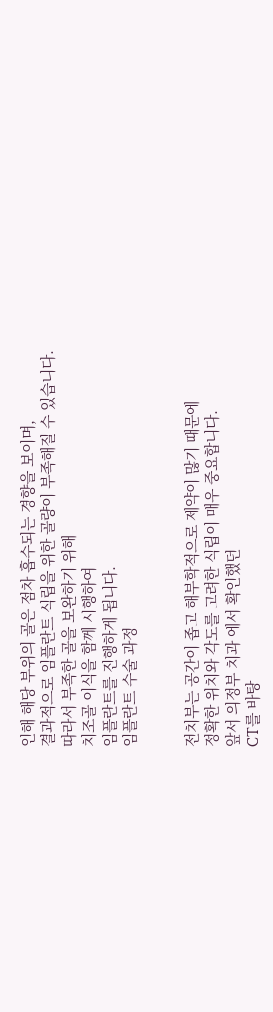인해 해당 부위의 골은 점차 흡수되는 경향을 보이며,
결과적으로 임플란트 식립을 위한 골량이 부족해질 수 있습니다.
따라서 부족한 골을 보완하기 위해
치조골 이식을 함께 시행하여
임플란트를 진행하게 됩니다.
임플란트 수술 과정


전치부는 공간이 좁고 해부학적으로 제약이 많기 때문에
정확한 위치와 각도를 고려한 식립이 매우 중요합니다.
앞서 의정부 치과 에서 확인했던
CT를 바탕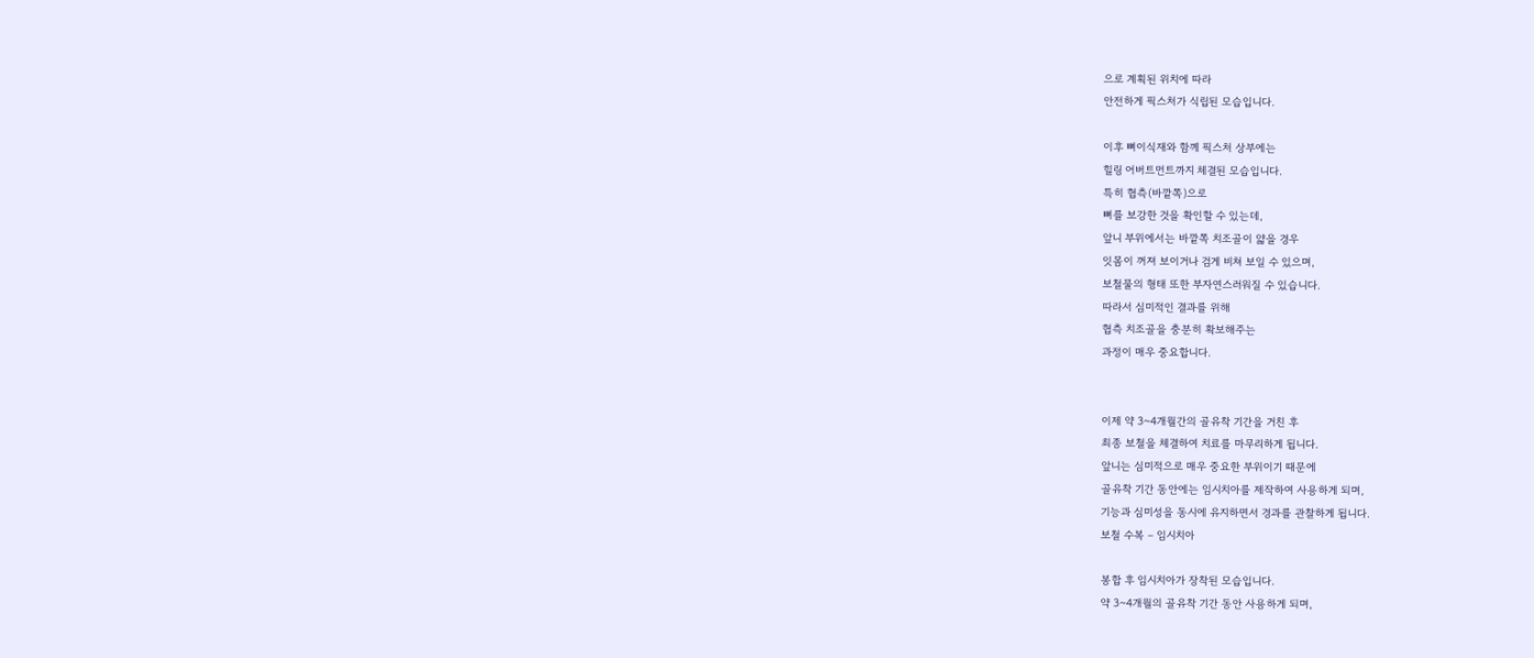으로 계획된 위치에 따라
안전하게 픽스처가 식립된 모습입니다.

이후 뼈이식재와 함께 픽스처 상부에는
힐링 어버트먼트까지 체결된 모습입니다.
특히 협측(바깥쪽)으로
뼈를 보강한 것을 확인할 수 있는데,
앞니 부위에서는 바깥쪽 치조골이 얇을 경우
잇몸이 꺼져 보이거나 검게 비쳐 보일 수 있으며,
보철물의 형태 또한 부자연스러워질 수 있습니다.
따라서 심미적인 결과를 위해
협측 치조골을 충분히 확보해주는
과정이 매우 중요합니다.


이제 약 3~4개월간의 골유착 기간을 거친 후
최종 보철을 체결하여 치료를 마무리하게 됩니다.
앞니는 심미적으로 매우 중요한 부위이기 때문에
골유착 기간 동안에는 임시치아를 제작하여 사용하게 되며,
기능과 심미성을 동시에 유지하면서 경과를 관찰하게 됩니다.
보철 수복 – 임시치아

봉합 후 임시치아가 장착된 모습입니다.
약 3~4개월의 골유착 기간 동안 사용하게 되며,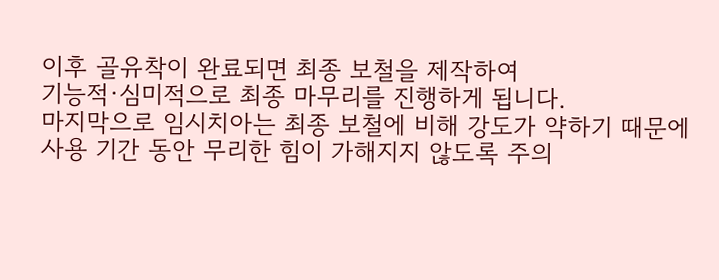이후 골유착이 완료되면 최종 보철을 제작하여
기능적·심미적으로 최종 마무리를 진행하게 됩니다.
마지막으로 임시치아는 최종 보철에 비해 강도가 약하기 때문에
사용 기간 동안 무리한 힘이 가해지지 않도록 주의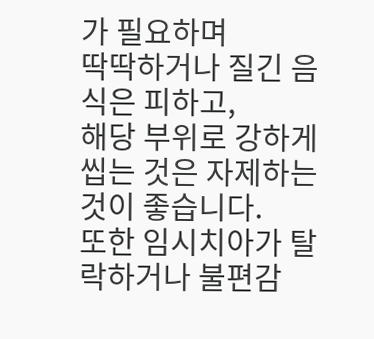가 필요하며
딱딱하거나 질긴 음식은 피하고,
해당 부위로 강하게 씹는 것은 자제하는 것이 좋습니다.
또한 임시치아가 탈락하거나 불편감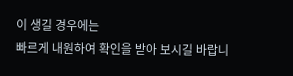이 생길 경우에는
빠르게 내원하여 확인을 받아 보시길 바랍니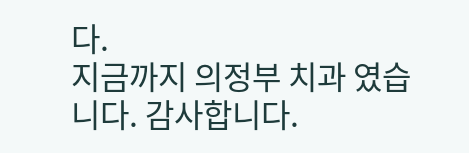다.
지금까지 의정부 치과 였습니다. 감사합니다.